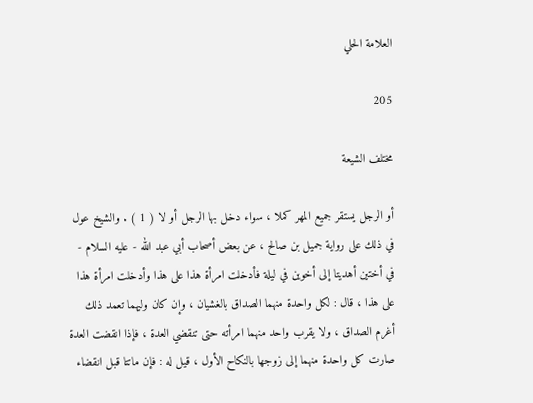العلامة الحلي

205

مختلف الشيعة

أو الرجل يستقر جميع المهر كملا ، سواء دخل بها الرجل أو لا ( 1 ) . والشيخ عول في ذلك على رواية جميل بن صالح ، عن بعض أصحاب أبي عبد الله - عليه السلام - في أختين أهديتا إلى أخوين في ليلة فأدخلت امرأة هذا على هذا وأدخلت امرأة هذا على هذا ، قال : لكل واحدة منهما الصداق بالغشيان ، وإن كان وليهما تعمد ذلك أغرم الصداق ، ولا يقرب واحد منهما امرأته حتى تنقضي العدة ، فإذا انقضت العدة صارت كل واحدة منهما إلى زوجها بالنكاح الأول ، قيل له : فإن ماتتا قبل انقضاء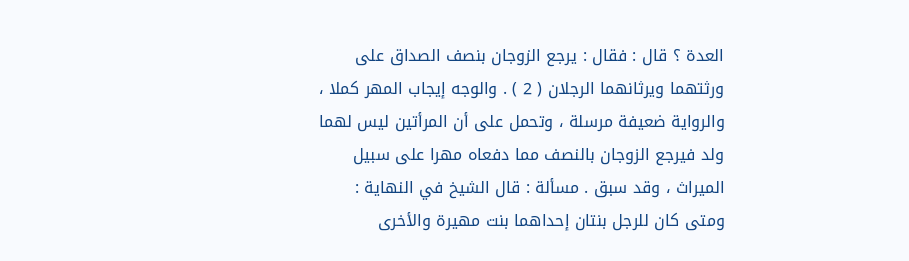العدة ؟ قال : فقال : يرجع الزوجان بنصف الصداق على ورثتهما ويرثانهما الرجلان ( 2 ) . والوجه إيجاب المهر كملا ، والرواية ضعيفة مرسلة ، وتحمل على أن المرأتين ليس لهما ولد فيرجع الزوجان بالنصف مما دفعاه مهرا على سبيل الميراث ، وقد سبق . مسألة : قال الشيخ في النهاية : ومتى كان للرجل بنتان إحداهما بنت مهيرة والأخرى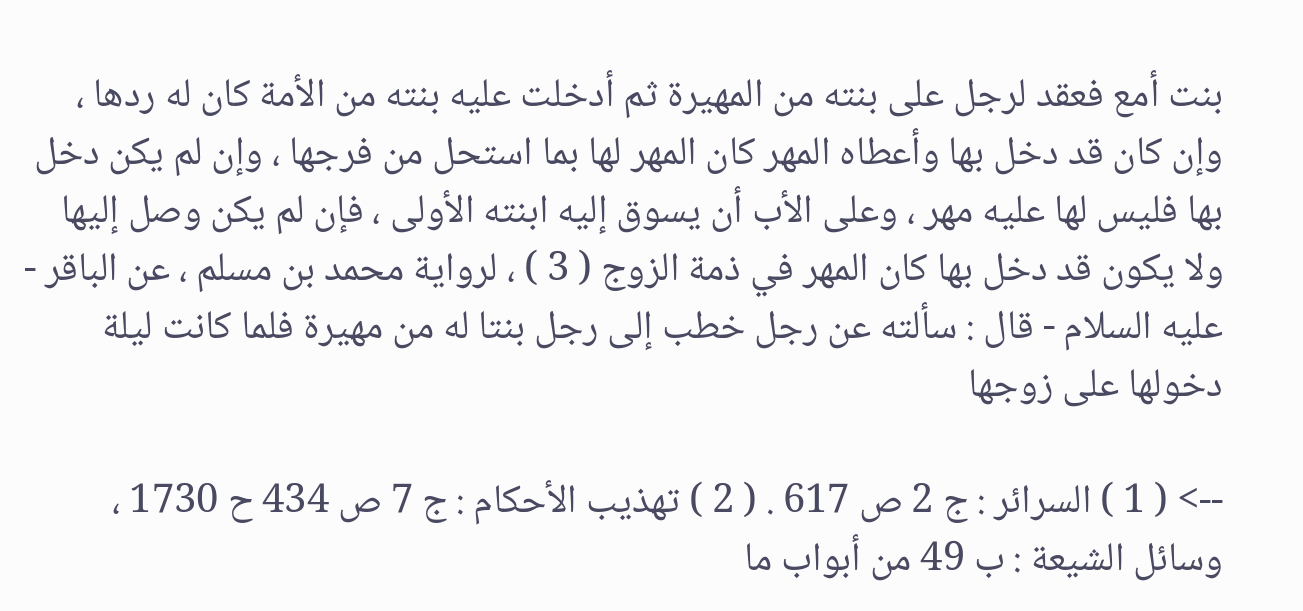بنت أمع فعقد لرجل على بنته من المهيرة ثم أدخلت عليه بنته من الأمة كان له ردها ، وإن كان قد دخل بها وأعطاه المهر كان المهر لها بما استحل من فرجها ، وإن لم يكن دخل بها فليس لها عليه مهر ، وعلى الأب أن يسوق إليه ابنته الأولى ، فإن لم يكن وصل إليها ولا يكون قد دخل بها كان المهر في ذمة الزوج ( 3 ) ، لرواية محمد بن مسلم ، عن الباقر - عليه السلام - قال : سألته عن رجل خطب إلى رجل بنتا له من مهيرة فلما كانت ليلة دخولها على زوجها

--> ( 1 ) السرائر : ج 2 ص 617 . ( 2 ) تهذيب الأحكام : ج 7 ص 434 ح 1730 ، وسائل الشيعة : ب 49 من أبواب ما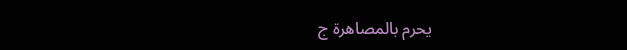يحرم بالمصاهرة ج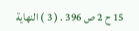15 ح 2 ص 396 . ( 3 ) النهاية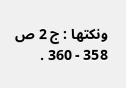ونكتها : ج 2 ص 358 - 360 .